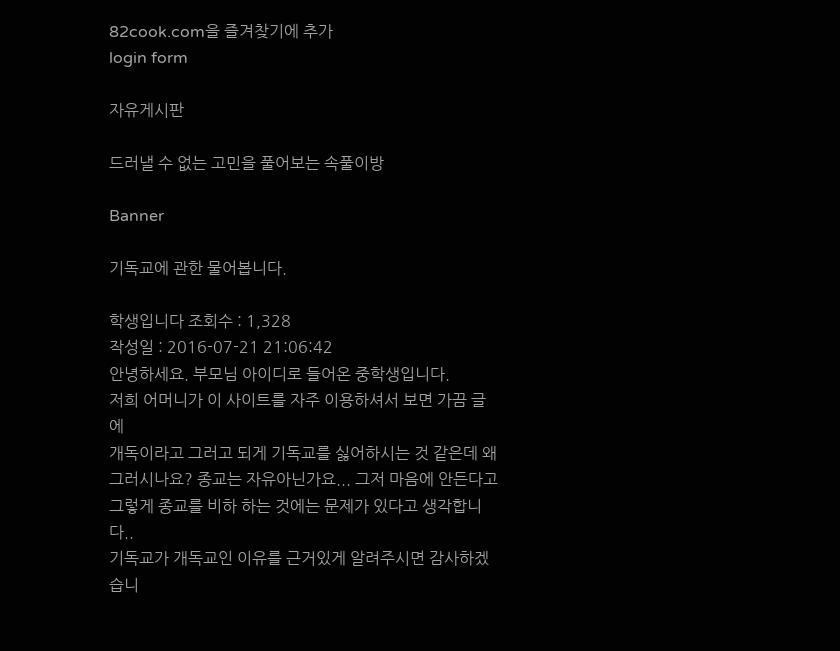82cook.com을 즐겨찾기에 추가
login form

자유게시판

드러낼 수 없는 고민을 풀어보는 속풀이방

Banner

기독교에 관한 물어봅니다.

학생입니다 조회수 : 1,328
작성일 : 2016-07-21 21:06:42
안녕하세요. 부모님 아이디로 들어온 중학생입니다.
저희 어머니가 이 사이트를 자주 이용하셔서 보면 가끔 글에
개독이라고 그러고 되게 기독교를 싫어하시는 것 같은데 왜 그러시나요? 종교는 자유아닌가요... 그저 마음에 안든다고 그렇게 종교를 비하 하는 것에는 문제가 있다고 생각합니다..
기독교가 개독교인 이유를 근거있게 알려주시면 감사하겠습니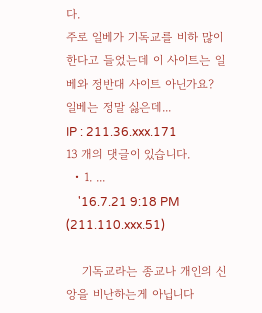다.
주로 일베가 기독교를 비하 많이 한다고 들었는데 이 사이트는 일베와 정반대 사이트 아닌가요? 일베는 정말 싫은데...
IP : 211.36.xxx.171
13 개의 댓글이 있습니다.
  • 1. ...
    '16.7.21 9:18 PM (211.110.xxx.51)

    기독교라는 종교나 개인의 신앙을 비난하는게 아닙니다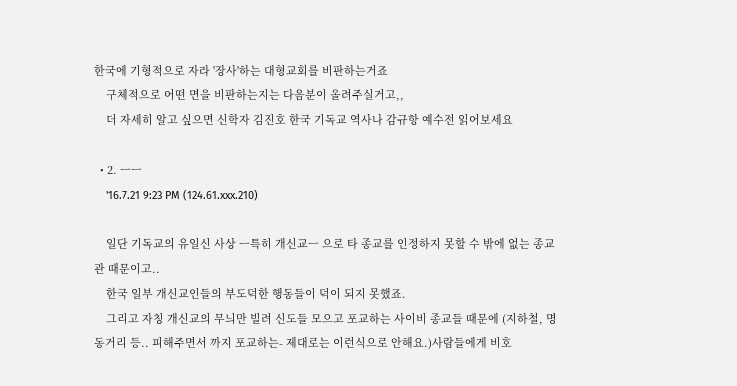한국에 기형적으로 자라 '장사'하는 대형교회를 비판하는거죠
    구체적으로 어떤 면을 비판하는지는 다음분이 올려주실거고,,
    더 자세히 알고 싶으면 신학자 김진호 한국 기독교 역사나 감규항 예수전 읽어보세요

  • 2. ㅡㅡ
    '16.7.21 9:23 PM (124.61.xxx.210)

    일단 기독교의 유일신 사상 ㅡ특히 개신교ㅡ 으로 타 종교를 인정하지 못할 수 밖에 없는 종교관 때문이고..
    한국 일부 개신교인들의 부도덕한 행동들이 덕이 되지 못했죠.
    그리고 자칭 개신교의 무늬만 빌려 신도들 모으고 포교하는 사이비 종교들 때문에 (지하철, 명동거리 등.. 피해주면서 까지 포교하는- 제대로는 이런식으로 안해요.)사람들에게 비호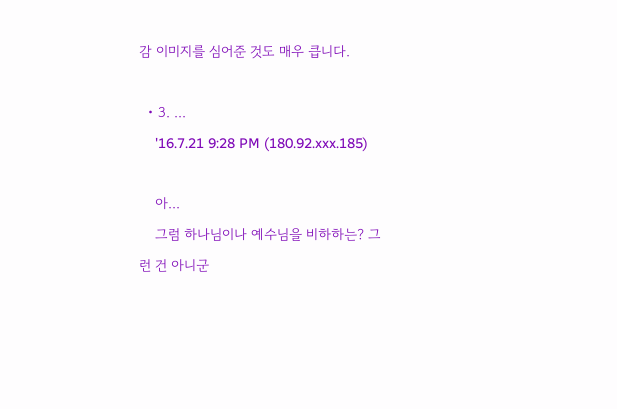감 이미지를 심어준 것도 매우 큽니다.

  • 3. ...
    '16.7.21 9:28 PM (180.92.xxx.185)

    아...
    그럼 하나님이나 예수님을 비하하는? 그런 건 아니군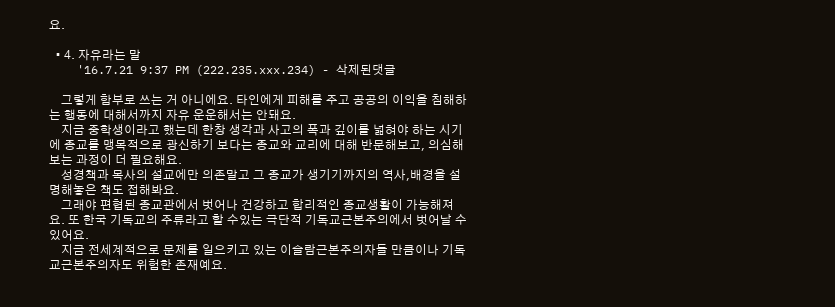요.

  • 4. 자유라는 말
    '16.7.21 9:37 PM (222.235.xxx.234) - 삭제된댓글

    그렇게 함부로 쓰는 거 아니에요. 타인에게 피해를 주고 공공의 이익을 침해하는 행동에 대해서까지 자유 운운해서는 안돼요.
    지금 중학생이라고 했는데 한창 생각과 사고의 폭과 깊이를 넓혀야 하는 시기에 종교를 맹목적으로 광신하기 보다는 종교와 교리에 대해 반문해보고, 의심해보는 과정이 더 필요해요.
    성경책과 목사의 설교에만 의존말고 그 종교가 생기기까지의 역사,배경을 설명해놓은 책도 접해봐요.
    그래야 편협된 종교관에서 벗어나 건강하고 합리적인 종교생활이 가능해져요. 또 한국 기독교의 주류라고 할 수있는 극단적 기독교근본주의에서 벗어날 수 있어요.
    지금 전세계적으로 문제를 일으키고 있는 이슬람근본주의자들 만큼이나 기독교근본주의자도 위험한 존재예요.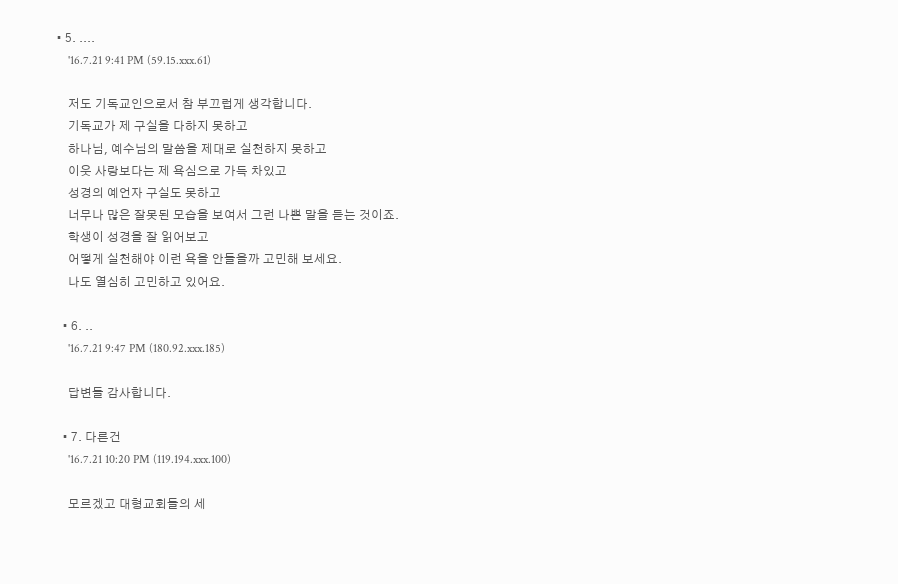• 5. ....
    '16.7.21 9:41 PM (59.15.xxx.61)

    저도 기독교인으로서 참 부끄럽게 생각합니다.
    기독교가 제 구실을 다하지 못하고
    하나님, 예수님의 말씀을 제대로 실천하지 못하고
    이웃 사랑보다는 제 욕심으로 가득 차있고
    성경의 예언자 구실도 못하고
    너무나 많은 잘못된 모습을 보여서 그런 나쁜 말을 듣는 것이죠.
    학생이 성경을 잘 읽어보고
    어떻게 실천해야 이런 욕을 안들을까 고민해 보세요.
    나도 열심히 고민하고 있어요.

  • 6. ..
    '16.7.21 9:47 PM (180.92.xxx.185)

    답변들 감사합니다.

  • 7. 다른건
    '16.7.21 10:20 PM (119.194.xxx.100)

    모르겠고 대형교회들의 세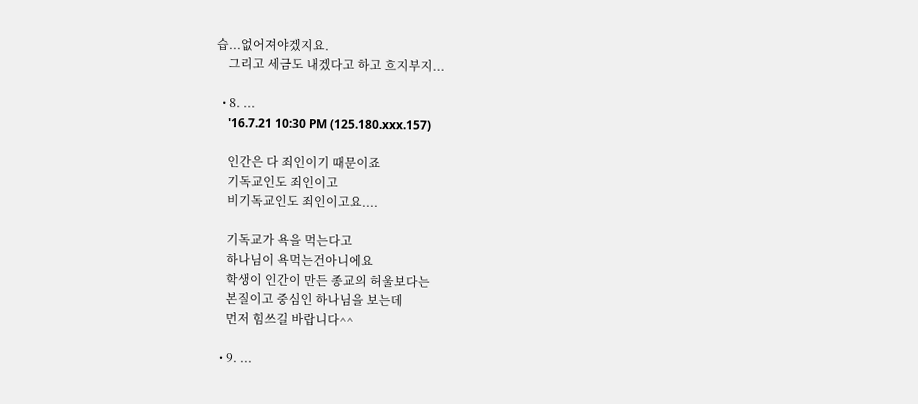습...없어져야겠지요.
    그리고 세금도 내겠다고 하고 흐지부지...

  • 8. ...
    '16.7.21 10:30 PM (125.180.xxx.157)

    인간은 다 죄인이기 때문이죠
    기독교인도 죄인이고
    비기독교인도 죄인이고요....

    기독교가 욕을 먹는다고
    하나님이 욕먹는건아니에요
    학생이 인간이 만든 종교의 허울보다는
    본질이고 중심인 하나님을 보는데
    먼저 힘쓰길 바랍니다^^

  • 9. ...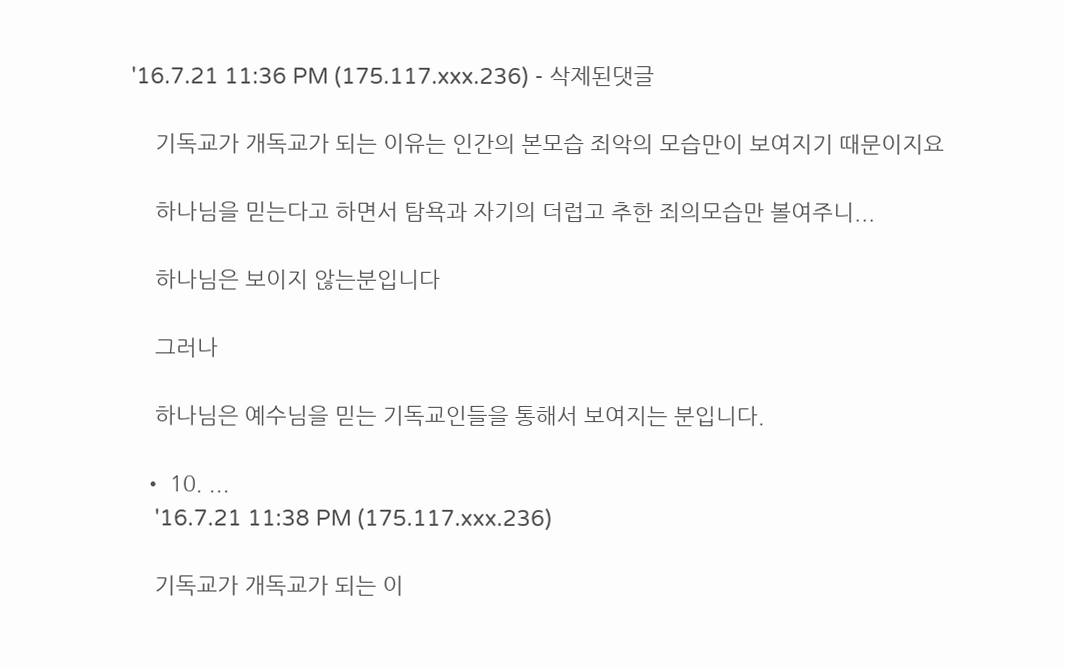'16.7.21 11:36 PM (175.117.xxx.236) - 삭제된댓글

    기독교가 개독교가 되는 이유는 인간의 본모습 죄악의 모습만이 보여지기 때문이지요

    하나님을 믿는다고 하면서 탐욕과 자기의 더럽고 추한 죄의모습만 볼여주니...

    하나님은 보이지 않는분입니다

    그러나

    하나님은 예수님을 믿는 기독교인들을 통해서 보여지는 분입니다.

  • 10. ...
    '16.7.21 11:38 PM (175.117.xxx.236)

    기독교가 개독교가 되는 이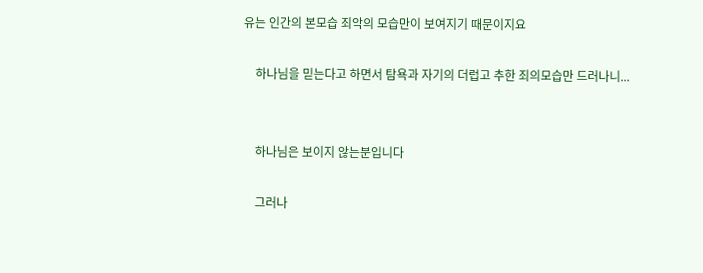유는 인간의 본모습 죄악의 모습만이 보여지기 때문이지요

    하나님을 믿는다고 하면서 탐욕과 자기의 더럽고 추한 죄의모습만 드러나니...


    하나님은 보이지 않는분입니다

    그러나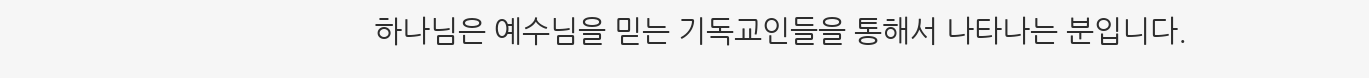하나님은 예수님을 믿는 기독교인들을 통해서 나타나는 분입니다.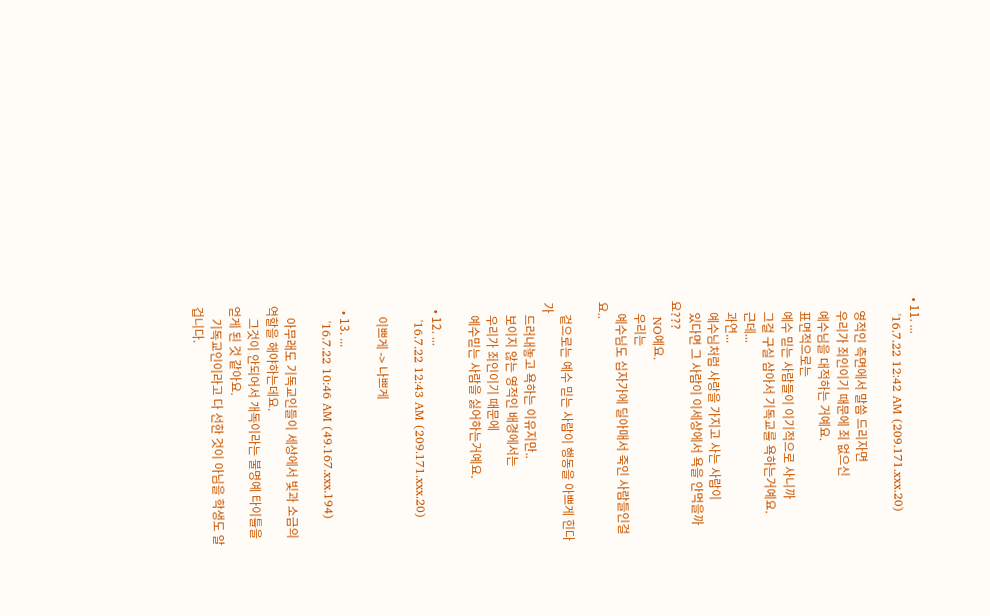• 11. ...
    '16.7.22 12:42 AM (209.171.xxx.20)

    영적인 측면에서 말씀 드리자면
    우리가 죄인이기 때문에 죄 없으신
    예수님을 대적하는 거예요.
    표면적으로는
    예수 믿는 사람들이 이기적으로 사니까
    그걸 구실 삼아서 기독교를 욕하는거예요.
    근데...
    과연...
    예수님처럼 사랑을 가지고 사는 사람이
    있다면 그 사람이 이세상에서 욕을 안먹을까요???
    NO예요.
    우리는
    예수님도 십자가에 딜아매서 죽인 사람들인걸요..

    겉으로는 예수 믿는 사람이 행동을 아쁘게 힌다가
    드러내놓고 욕하는 이유지만..
    보이지 않는 영적인 배경에서는
    우리가 죄인이기 때문에
    예수믿는 사람을 싫어하는거예요.

  • 12. ...
    '16.7.22 12:43 AM (209.171.xxx.20)

    이쁘게 -> 나쁘게

  • 13. ...
    '16.7.22 10:46 AM (49.167.xxx.194)

    아무래도 기독교인들이 세상에서 빛과 소금의 역할을 해야하는데요.
    그것이 안되어서 개독이라는 불명예 타이틀을 얻게 된 것 같아요.
    기독교인이라고 다 선한 것이 아님을 학생도 알겁니다.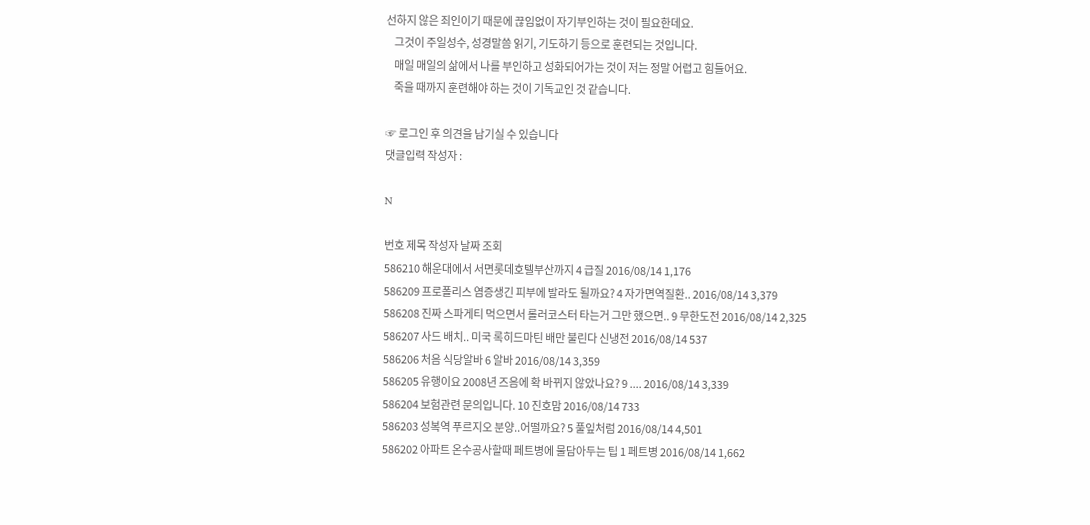선하지 않은 죄인이기 때문에 끊임없이 자기부인하는 것이 필요한데요.
    그것이 주일성수, 성경말씀 읽기, 기도하기 등으로 훈련되는 것입니다.
    매일 매일의 삶에서 나를 부인하고 성화되어가는 것이 저는 정말 어렵고 힘들어요.
    죽을 때까지 훈련해야 하는 것이 기독교인 것 같습니다.

☞ 로그인 후 의견을 남기실 수 있습니다
댓글입력 작성자 :

N

번호 제목 작성자 날짜 조회
586210 해운대에서 서면롯데호텔부산까지 4 급질 2016/08/14 1,176
586209 프로폴리스 염증생긴 피부에 발라도 될까요? 4 자가면역질환.. 2016/08/14 3,379
586208 진짜 스파게티 먹으면서 롤러코스터 타는거 그만 했으면.. 9 무한도전 2016/08/14 2,325
586207 사드 배치.. 미국 록히드마틴 배만 불린다 신냉전 2016/08/14 537
586206 처음 식당알바 6 알바 2016/08/14 3,359
586205 유행이요 2008년 즈음에 확 바뀌지 않았나요? 9 .... 2016/08/14 3,339
586204 보험관련 문의입니다. 10 진호맘 2016/08/14 733
586203 성복역 푸르지오 분양..어떨까요? 5 풀잎처럼 2016/08/14 4,501
586202 아파트 온수공사할때 페트병에 물담아두는 팁 1 페트병 2016/08/14 1,662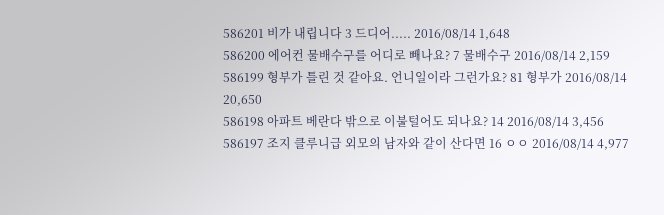586201 비가 내립니다 3 드디어..... 2016/08/14 1,648
586200 에어컨 물배수구를 어디로 빼나요? 7 물배수구 2016/08/14 2,159
586199 형부가 틀린 것 같아요. 언니일이라 그런가요? 81 형부가 2016/08/14 20,650
586198 아파트 베란다 밖으로 이불털어도 되나요? 14 2016/08/14 3,456
586197 조지 클루니급 외모의 남자와 같이 산다면 16 ㅇㅇ 2016/08/14 4,977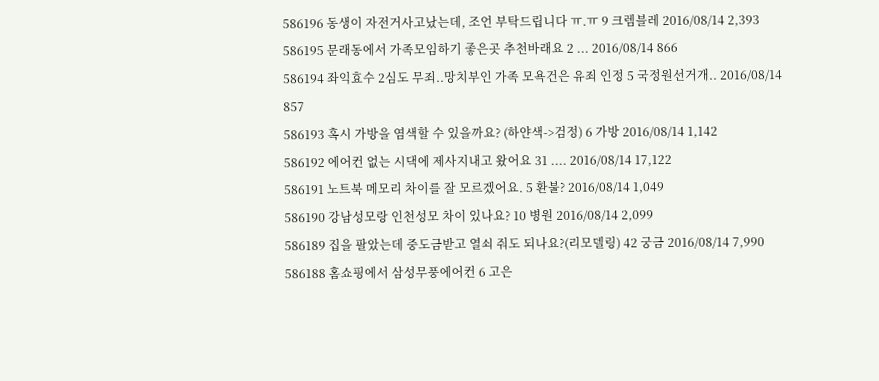586196 동생이 자전거사고났는데, 조언 부탁드립니다 ㅠ.ㅠ 9 크렘블레 2016/08/14 2,393
586195 문래동에서 가족모임하기 좋은곳 추천바래요 2 ... 2016/08/14 866
586194 좌익효수 2심도 무죄..망치부인 가족 모욕건은 유죄 인정 5 국정원선거개.. 2016/08/14 857
586193 혹시 가방을 염색할 수 있을까요? (하얀색->검정) 6 가방 2016/08/14 1,142
586192 에어컨 없는 시댁에 제사지내고 왔어요 31 .... 2016/08/14 17,122
586191 노트북 메모리 차이를 잘 모르겠어요. 5 환불? 2016/08/14 1,049
586190 강남성모랑 인천성모 차이 있나요? 10 병원 2016/08/14 2,099
586189 집을 팔았는데 중도금받고 열쇠 줘도 되나요?(리모델링) 42 궁금 2016/08/14 7,990
586188 홈쇼핑에서 삼성무풍에어컨 6 고은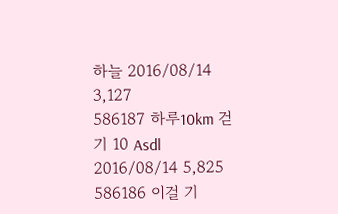하늘 2016/08/14 3,127
586187 하루10km 걷기 10 Asdl 2016/08/14 5,825
586186 이걸 기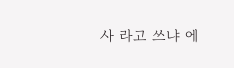사 라고 쓰냐 에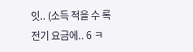잇.. (소득 적을 수 록 전기 요금에.. 6 ㅋ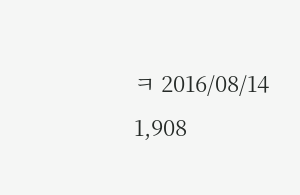ㅋ 2016/08/14 1,908